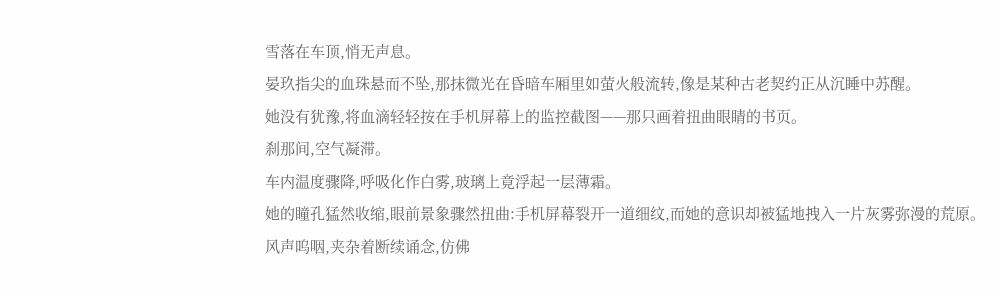雪落在车顶,悄无声息。
晏玖指尖的血珠悬而不坠,那抹微光在昏暗车厢里如萤火般流转,像是某种古老契约正从沉睡中苏醒。
她没有犹豫,将血滴轻轻按在手机屏幕上的监控截图——那只画着扭曲眼睛的书页。
刹那间,空气凝滞。
车内温度骤降,呼吸化作白雾,玻璃上竟浮起一层薄霜。
她的瞳孔猛然收缩,眼前景象骤然扭曲:手机屏幕裂开一道细纹,而她的意识却被猛地拽入一片灰雾弥漫的荒原。
风声呜咽,夹杂着断续诵念,仿佛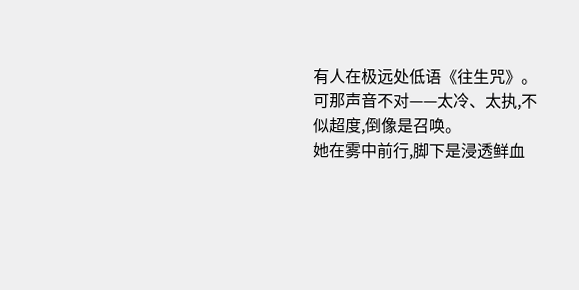有人在极远处低语《往生咒》。
可那声音不对——太冷、太执,不似超度,倒像是召唤。
她在雾中前行,脚下是浸透鲜血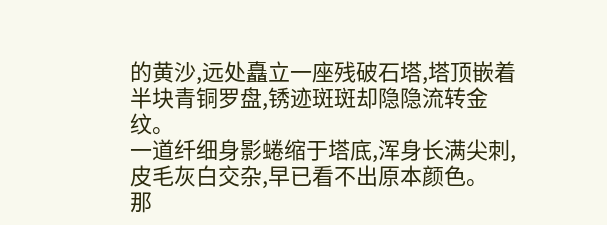的黄沙,远处矗立一座残破石塔,塔顶嵌着半块青铜罗盘,锈迹斑斑却隐隐流转金纹。
一道纤细身影蜷缩于塔底,浑身长满尖刺,皮毛灰白交杂,早已看不出原本颜色。
那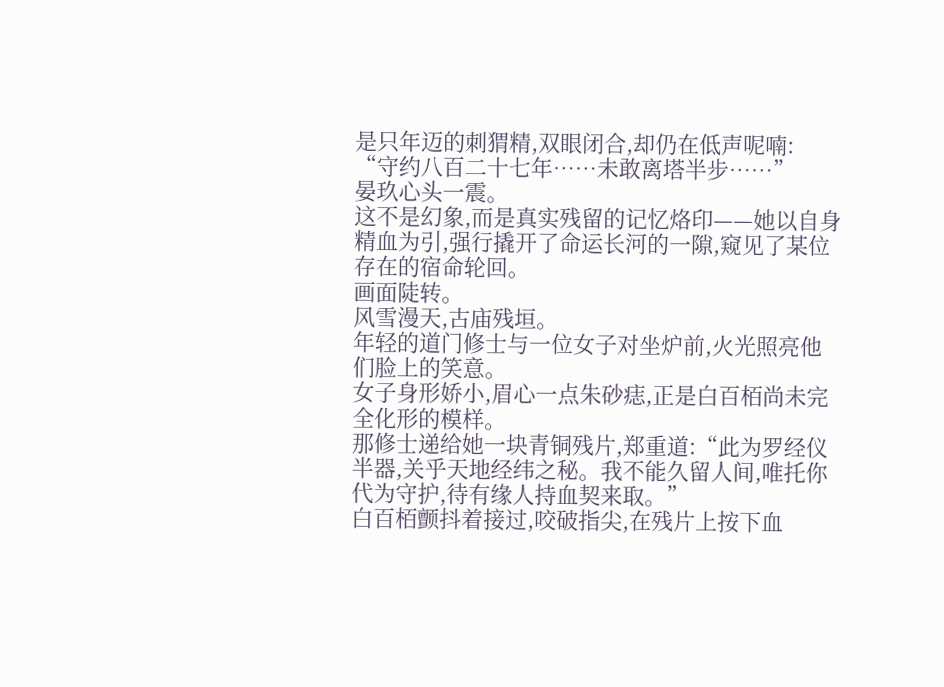是只年迈的刺猬精,双眼闭合,却仍在低声呢喃:
“守约八百二十七年……未敢离塔半步……”
晏玖心头一震。
这不是幻象,而是真实残留的记忆烙印——她以自身精血为引,强行撬开了命运长河的一隙,窥见了某位存在的宿命轮回。
画面陡转。
风雪漫天,古庙残垣。
年轻的道门修士与一位女子对坐炉前,火光照亮他们脸上的笑意。
女子身形娇小,眉心一点朱砂痣,正是白百栢尚未完全化形的模样。
那修士递给她一块青铜残片,郑重道:“此为罗经仪半器,关乎天地经纬之秘。我不能久留人间,唯托你代为守护,待有缘人持血契来取。”
白百栢颤抖着接过,咬破指尖,在残片上按下血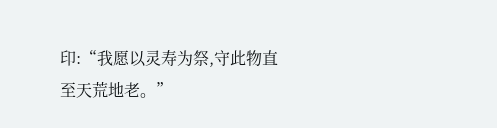印:“我愿以灵寿为祭,守此物直至天荒地老。”